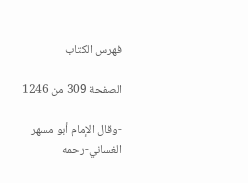فهرس الكتاب

الصفحة 309 من 1246

-وقال الإمام أبو مسهر الغساني-رحمه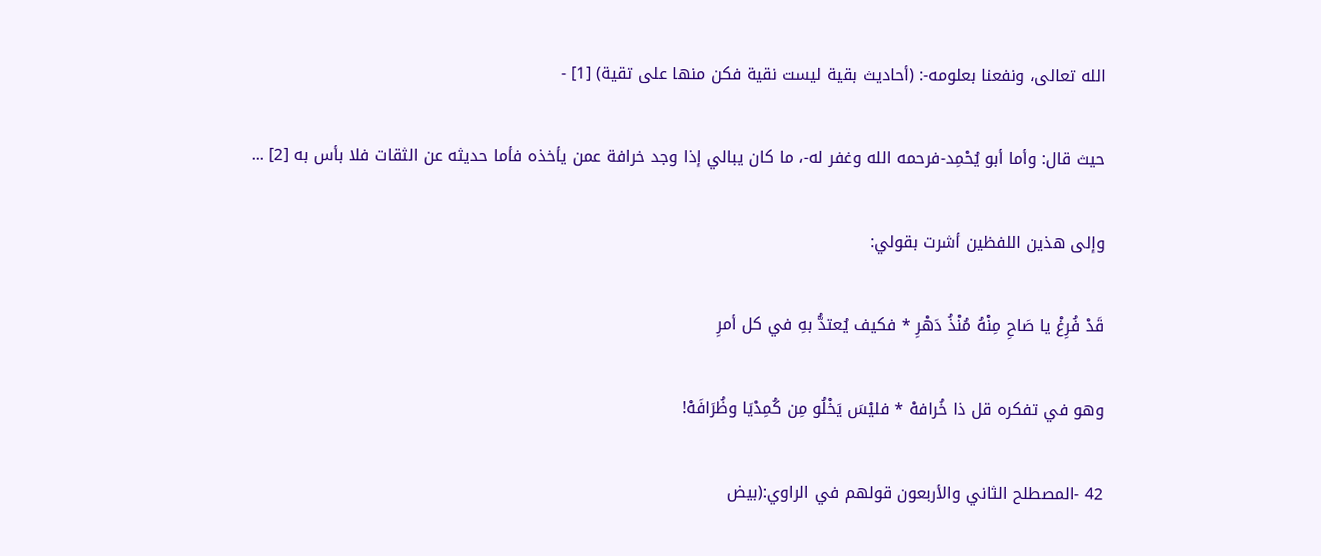الله تعالى، ونفعنا بعلومه-: (أحاديث بقية ليست نقية فكن منها على تقية) [1] -

حيث قال: وأما أبو يُحْمِد-فرحمه الله وغفر له-، ما كان يبالي إذا وجد خرافة عمن يأخذه فأما حديثه عن الثقات فلا بأس به [2] ...

وإلى هذين اللفظين أشرت بقولي:

قَدْ فُرِغْ يا صَاحِ مِنْهُ مُنْذُ دَهْرِ * فكيف يُعتدُّ بهِ في كل أمرِ

وهو في تفكره قل ذا خُرافهْ * فليْسَ يَخْلُو مِن كُمِدْيَا وظُرَافَهْ!

42 -المصطلح الثاني والأربعون قولهم في الراوي:(بيض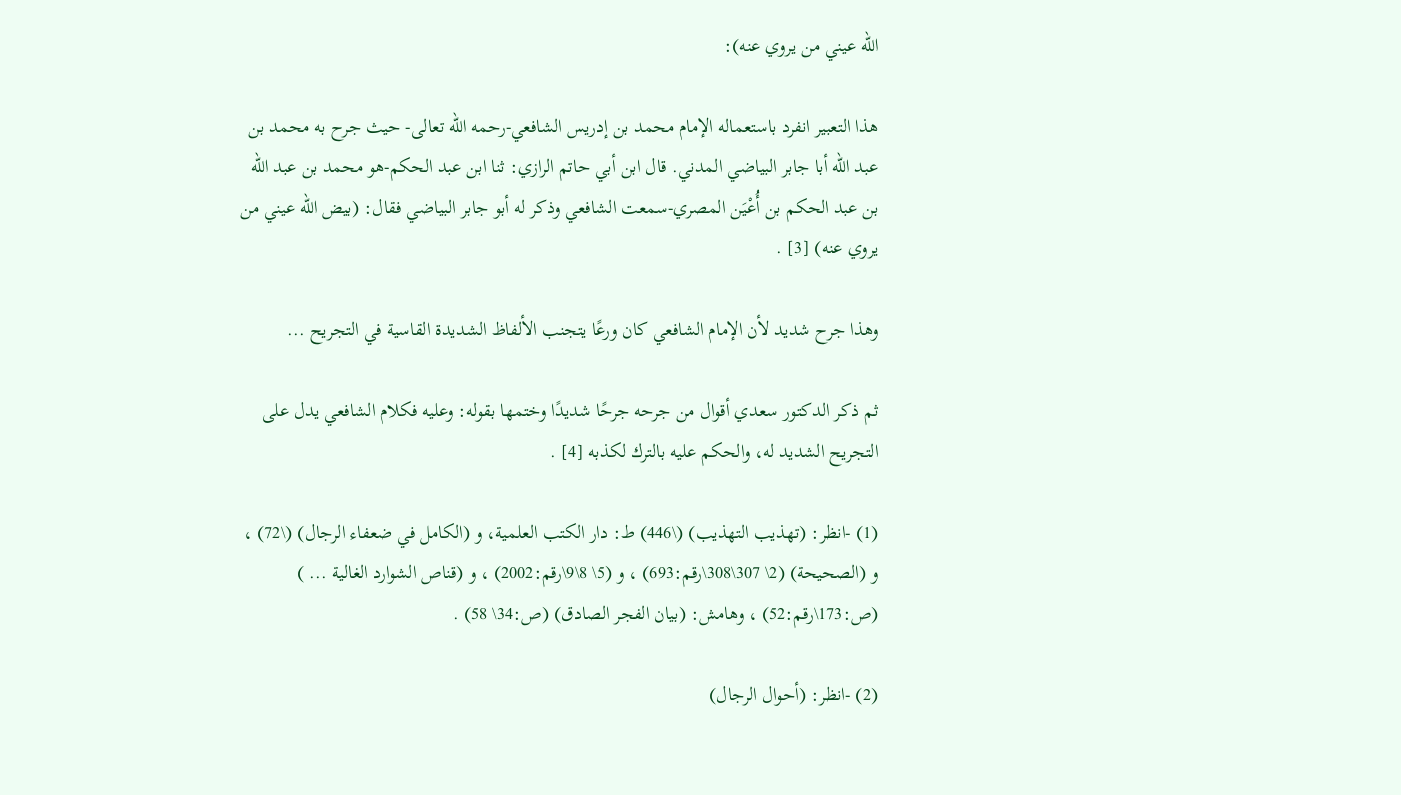الله عيني من يروي عنه):

هذا التعبير انفرد باستعماله الإمام محمد بن إدريس الشافعي-رحمه الله تعالى- حيث جرح به محمد بن عبد الله أبا جابر البياضي المدني. قال ابن أبي حاتم الرازي: ثنا ابن عبد الحكم-هو محمد بن عبد الله بن عبد الحكم بن أُعْيَن المصري-سمعت الشافعي وذكر له أبو جابر البياضي فقال: (بيض الله عيني من يروي عنه) [3] .

وهذا جرح شديد لأن الإمام الشافعي كان ورعًا يتجنب الألفاظ الشديدة القاسية في التجريح ...

ثم ذكر الدكتور سعدي أقوال من جرحه جرحًا شديدًا وختمها بقوله: وعليه فكلام الشافعي يدل على التجريح الشديد له، والحكم عليه بالترك لكذبه [4] .

(1) -انظر: (تهذيب التهذيب) (\446) ط: دار الكتب العلمية، و (الكامل في ضعفاء الرجال) (\72) ، و (الصحيحة) (2\ 307\308\رقم:693) ، و (5\ 8\9\رقم:2002) ، و (قناص الشوارد الغالية ... ) (ص:173\رقم:52) ، وهامش: (بيان الفجر الصادق) (ص:34\ 58) .

(2) -انظر: (أحوال الرجال)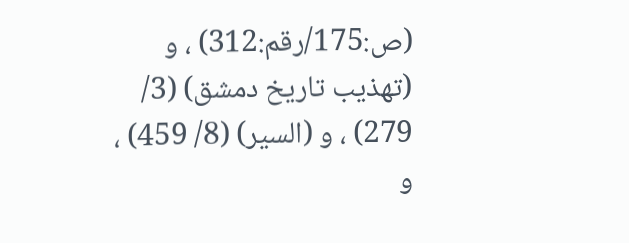(ص:175/رقم:312) ، و (تهذيب تاريخ دمشق) (3/ 279) ، و (السير) (8/ 459) ، و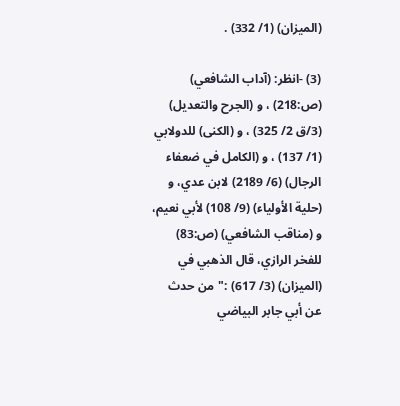(الميزان) (1/ 332) .

(3) -انظر: (آداب الشافعي) (ص:218) ، و (الجرح والتعديل) (3/ق 2/ 325) ، و (الكنى) للدولابي (1/ 137) ، و (الكامل في ضعفاء الرجال) (6/ 2189) لابن عدي، و (حلية الأولياء) (9/ 108) لأبي نعيم، و (مناقب الشافعي) (ص:83) للفخر الرازي، قال الذهبي في (الميزان) (3/ 617) :"من حدث عن أبي جابر البياضي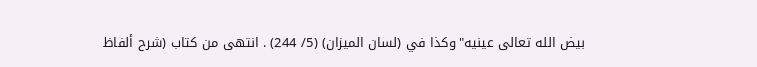بيض الله تعالى عينيه"وكذا في (لسان الميزان) (5/ 244) . انتهى من كتاب (شرح ألفاظ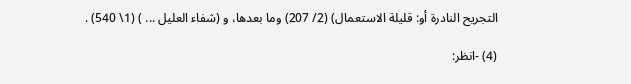التجريح النادرة أو: قليلة الاستعمال) (2/ 207) وما بعدها، و (شفاء العليل ... ) (1\ 540) .

(4) -انظر: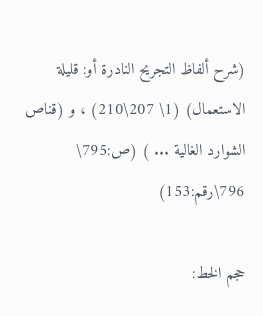(شرح ألفاظ التجريح النادرة أو: قليلة الاستعمال) (1\ 207\210) ، و (قناص الشوارد الغالية ... ) (ص:795\ 796\رقم:153)

حجم الخط: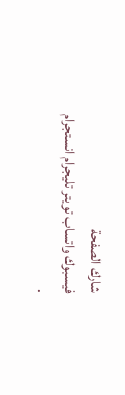شارك الصفحة
فيسبوك واتساب تويتر تليجرام انستجرام
.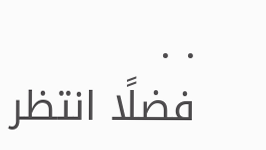. .
فضلًا انتظر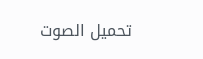تحميل الصوت